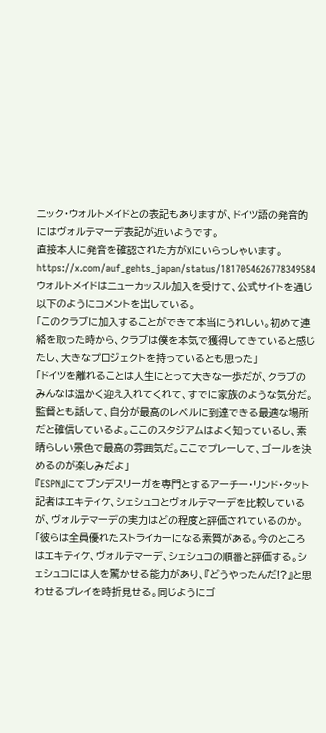ニック・ウォルトメイドとの表記もありますが、ドイツ語の発音的にはヴォルテマーデ表記が近いようです。
直接本人に発音を確認された方がXにいらっしゃいます。
https://x.com/auf_gehts_japan/status/1817054626778349584
ウォルトメイドはニューカッスル加入を受けて、公式サイトを通じ以下のようにコメントを出している。
「このクラブに加入することができて本当にうれしい。初めて連絡を取った時から、クラブは僕を本気で獲得してきていると感じたし、大きなプロジェクトを持っているとも思った」
「ドイツを離れることは人生にとって大きな一歩だが、クラブのみんなは温かく迎え入れてくれて、すでに家族のような気分だ。監督とも話して、自分が最高のレベルに到達できる最適な場所だと確信しているよ。ここのスタジアムはよく知っているし、素晴らしい景色で最高の雰囲気だ。ここでプレーして、ゴールを決めるのが楽しみだよ」
『ESPN』にてブンデスリーガを専門とするアーチー・リンド・タット記者はエキティケ、シェシュコとヴォルテマーデを比較しているが、ヴォルテマーデの実力はどの程度と評価されているのか。
「彼らは全員優れたストライカーになる素質がある。今のところはエキティケ、ヴォルテマーデ、シェシュコの順番と評価する。シェシュコには人を驚かせる能力があり、『どうやったんだ!?』と思わせるプレイを時折見せる。同じようにゴ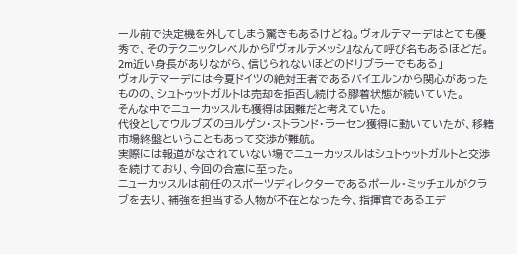ール前で決定機を外してしまう驚きもあるけどね。ヴォルテマーデはとても優秀で、そのテクニックレベルから『ヴォルテメッシ』なんて呼び名もあるほどだ。2m近い身長がありながら、信じられないほどのドリブラーでもある」
ヴォルテマーデには今夏ドイツの絶対王者であるバイエルンから関心があったものの、シュトゥットガルトは売却を拒否し続ける膠着状態が続いていた。
そんな中でニューカッスルも獲得は困難だと考えていた。
代役としてウルブズのヨルゲン・ストランド・ラーセン獲得に動いていたが、移籍市場終盤ということもあって交渉が難航。
実際には報道がなされていない場でニューカッスルはシュトゥットガルトと交渉を続けており、今回の合意に至った。
ニューカッスルは前任のスポーツディレクターであるポール・ミッチェルがクラブを去り、補強を担当する人物が不在となった今、指揮官であるエデ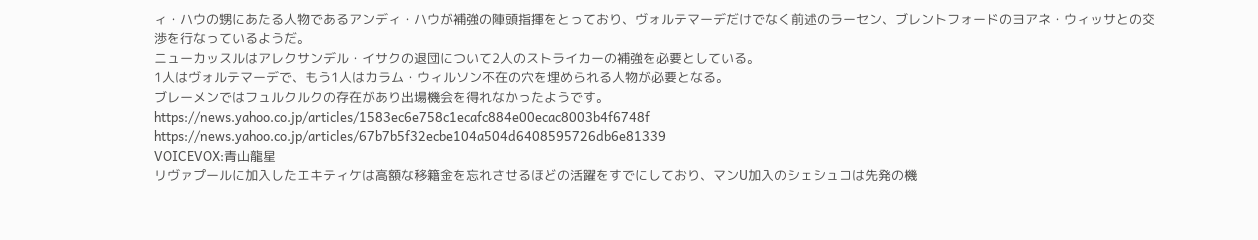ィ・ハウの甥にあたる人物であるアンディ・ハウが補強の陣頭指揮をとっており、ヴォルテマーデだけでなく前述のラーセン、ブレントフォードのヨアネ・ウィッサとの交渉を行なっているようだ。
ニューカッスルはアレクサンデル・イサクの退団について2人のストライカーの補強を必要としている。
1人はヴォルテマーデで、もう1人はカラム・ウィルソン不在の穴を埋められる人物が必要となる。
ブレーメンではフュルクルクの存在があり出場機会を得れなかったようです。
https://news.yahoo.co.jp/articles/1583ec6e758c1ecafc884e00ecac8003b4f6748f
https://news.yahoo.co.jp/articles/67b7b5f32ecbe104a504d6408595726db6e81339
VOICEVOX:青山龍星
リヴァプールに加入したエキティケは高額な移籍金を忘れさせるほどの活躍をすでにしており、マンU加入のシェシュコは先発の機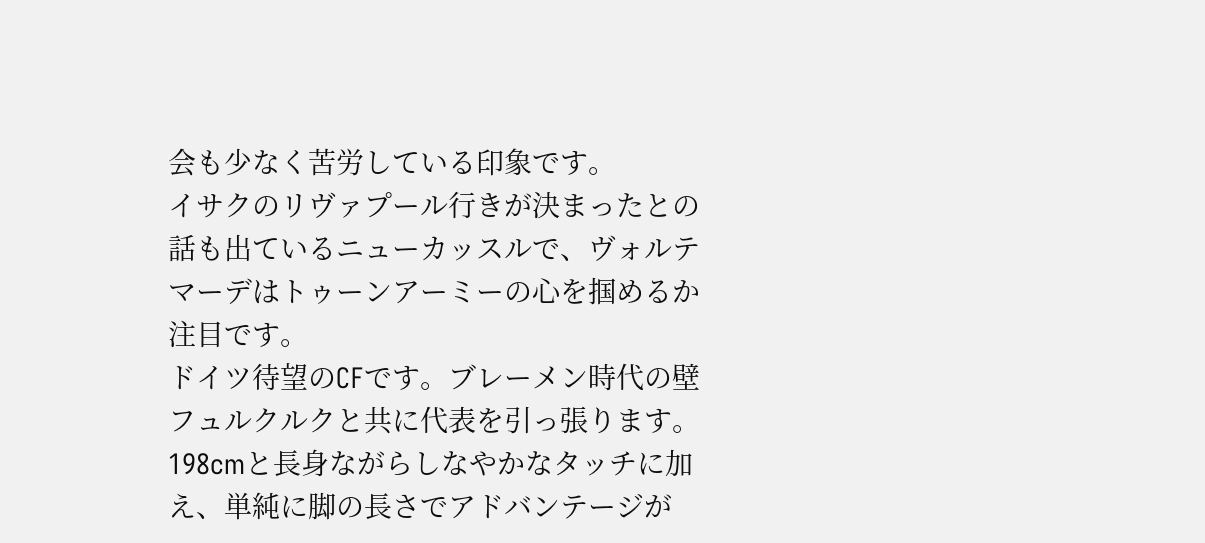会も少なく苦労している印象です。
イサクのリヴァプール行きが決まったとの話も出ているニューカッスルで、ヴォルテマーデはトゥーンアーミーの心を掴めるか注目です。
ドイツ待望のCFです。ブレーメン時代の壁フュルクルクと共に代表を引っ張ります。198cmと長身ながらしなやかなタッチに加え、単純に脚の長さでアドバンテージが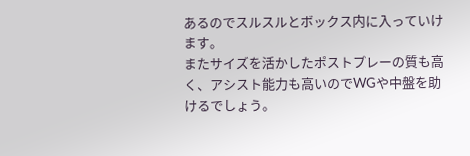あるのでスルスルとボックス内に入っていけます。
またサイズを活かしたポストプレーの質も高く、アシスト能力も高いのでWGや中盤を助けるでしょう。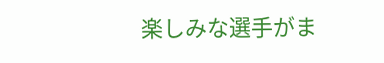楽しみな選手がま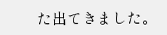た出てきました。